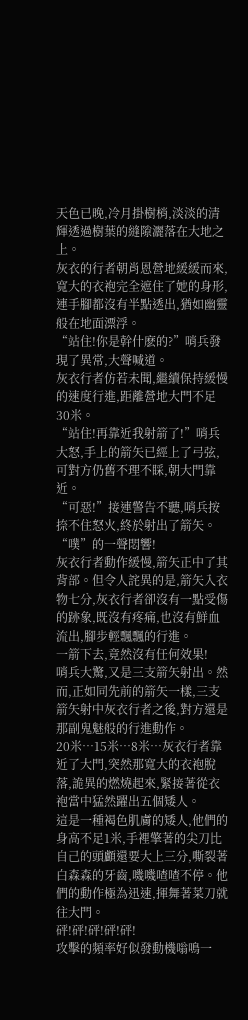天色已晚,冷月掛樹梢,淡淡的清輝透過樹葉的縫隙灑落在大地之上。
灰衣的行者朝肖恩營地緩緩而來,寬大的衣袍完全遮住了她的身形,連手腳都沒有半點透出,猶如幽靈般在地面漂浮。
“站住!你是幹什麽的?”哨兵發現了異常,大聲喊道。
灰衣行者仿若未聞,繼續保持緩慢的速度行進,距離營地大門不足30米。
“站住!再靠近我射箭了!”哨兵大怒,手上的箭矢已經上了弓弦,可對方仍舊不理不睬,朝大門靠近。
“可惡!”接連警告不聽,哨兵按捺不住怒火,終於射出了箭矢。
“噗”的一聲悶響!
灰衣行者動作緩慢,箭矢正中了其背部。但令人詫異的是,箭矢入衣物七分,灰衣行者卻沒有一點受傷的跡象,既沒有疼痛,也沒有鮮血流出,腳步輕飄飄的行進。
一箭下去,竟然沒有任何效果!
哨兵大驚,又是三支箭矢射出。然而,正如同先前的箭矢一樣,三支箭矢射中灰衣行者之後,對方還是那副鬼魅般的行進動作。
20米…15米…8米…灰衣行者靠近了大門,突然那寬大的衣袍脫落,詭異的燃燒起來,緊接著從衣袍當中猛然躍出五個矮人。
這是一種褐色肌膚的矮人,他們的身高不足1米,手裡擎著的尖刀比自己的頭顱還要大上三分,嘶裂著白森森的牙齒,嘰嘰喳喳不停。他們的動作極為迅速,揮舞著菜刀就往大門。
砰!砰!砰!砰!砰!
攻擊的頻率好似發動機嗡鳴一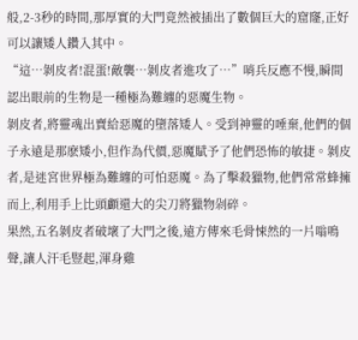般,2-3秒的時間,那厚實的大門竟然被插出了數個巨大的窟窿,正好可以讓矮人鑽入其中。
“這…剝皮者!混蛋!敵襲…剝皮者進攻了…”哨兵反應不慢,瞬間認出眼前的生物是一種極為難纏的惡魔生物。
剝皮者,將靈魂出賣給惡魔的墮落矮人。受到神靈的唾棄,他們的個子永遠是那麽矮小,但作為代價,惡魔賦予了他們恐怖的敏捷。剝皮者,是迷宮世界極為難纏的可怕惡魔。為了擊殺獵物,他們常常蜂擁而上,利用手上比頭顱還大的尖刀將獵物剁碎。
果然,五名剝皮者破壞了大門之後,遠方傳來毛骨悚然的一片嗡鳴聲,讓人汗毛豎起,渾身雞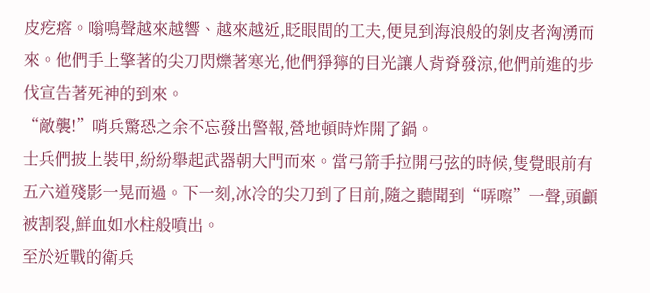皮疙瘩。嗡鳴聲越來越響、越來越近,眨眼間的工夫,便見到海浪般的剝皮者洶湧而來。他們手上擎著的尖刀閃爍著寒光,他們猙獰的目光讓人背脊發涼,他們前進的步伐宣告著死神的到來。
“敵襲!”哨兵驚恐之余不忘發出警報,營地頓時炸開了鍋。
士兵們披上裝甲,紛紛舉起武器朝大門而來。當弓箭手拉開弓弦的時候,隻覺眼前有五六道殘影一晃而過。下一刻,冰冷的尖刀到了目前,隨之聽聞到“哢嚓”一聲,頭顱被割裂,鮮血如水柱般噴出。
至於近戰的衛兵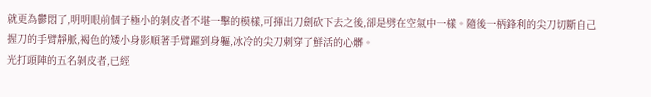就更為鬱悶了,明明眼前個子極小的剝皮者不堪一擊的模樣,可揮出刀劍砍下去之後,卻是劈在空氣中一樣。隨後一柄鋒利的尖刀切斷自己握刀的手臂靜脈,褐色的矮小身影順著手臂躍到身軀,冰冷的尖刀刺穿了鮮活的心髒。
光打頭陣的五名剝皮者,已經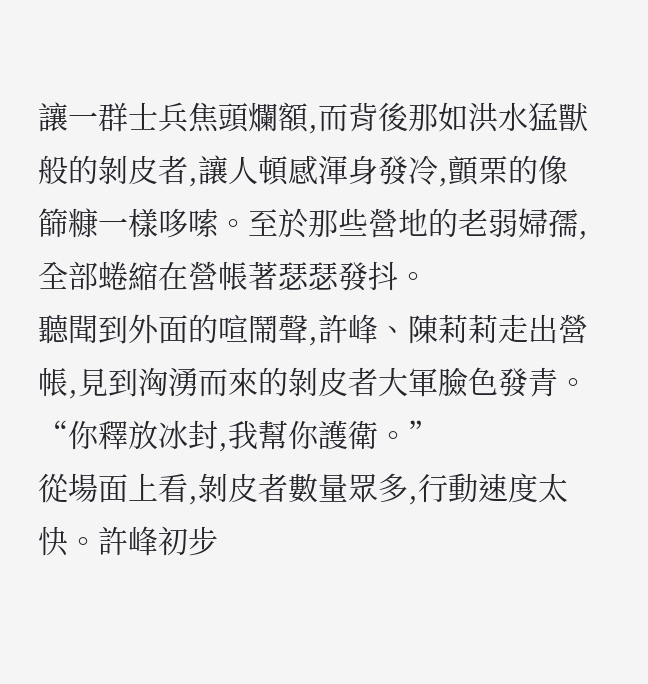讓一群士兵焦頭爛額,而背後那如洪水猛獸般的剝皮者,讓人頓感渾身發冷,顫栗的像篩糠一樣哆嗦。至於那些營地的老弱婦孺,全部蜷縮在營帳著瑟瑟發抖。
聽聞到外面的喧鬧聲,許峰、陳莉莉走出營帳,見到洶湧而來的剝皮者大軍臉色發青。
“你釋放冰封,我幫你護衛。”
從場面上看,剝皮者數量眾多,行動速度太快。許峰初步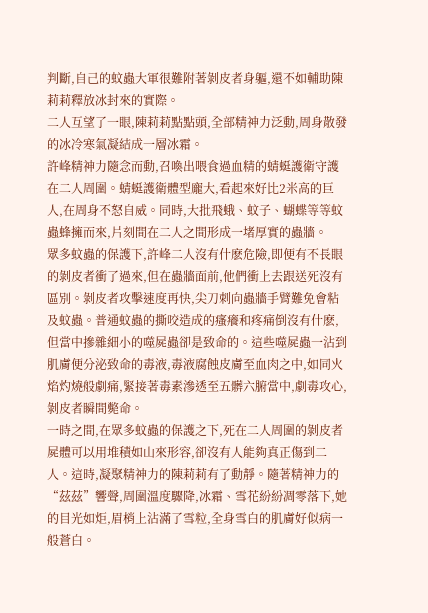判斷,自己的蚊蟲大軍很難附著剝皮者身軀,還不如輔助陳莉莉釋放冰封來的實際。
二人互望了一眼,陳莉莉點點頭,全部精神力泛動,周身散發的冰冷寒氣凝結成一層冰霜。
許峰精神力隨念而動,召喚出喂食過血精的蜻蜓護衛守護在二人周圍。蜻蜓護衛體型龐大,看起來好比2米高的巨人,在周身不怒自威。同時,大批飛蛾、蚊子、蝴蝶等等蚊蟲蜂擁而來,片刻間在二人之間形成一堵厚實的蟲牆。
眾多蚊蟲的保護下,許峰二人沒有什麽危險,即便有不長眼的剝皮者衝了過來,但在蟲牆面前,他們衝上去跟送死沒有區別。剝皮者攻擊速度再快,尖刀刺向蟲牆手臂難免會粘及蚊蟲。普通蚊蟲的撕咬造成的瘙癢和疼痛倒沒有什麽,但當中摻雜細小的噬屍蟲卻是致命的。這些噬屍蟲一沾到肌膚便分泌致命的毒液,毒液腐蝕皮膚至血肉之中,如同火焰灼燒般劇痛,緊接著毒素滲透至五髒六腑當中,劇毒攻心,剝皮者瞬間斃命。
一時之間,在眾多蚊蟲的保護之下,死在二人周圍的剝皮者屍體可以用堆積如山來形容,卻沒有人能夠真正傷到二人。這時,凝聚精神力的陳莉莉有了動靜。隨著精神力的“茲茲”響聲,周圍溫度驟降,冰霜、雪花紛紛凋零落下,她的目光如炬,眉梢上沾滿了雪粒,全身雪白的肌膚好似病一般蒼白。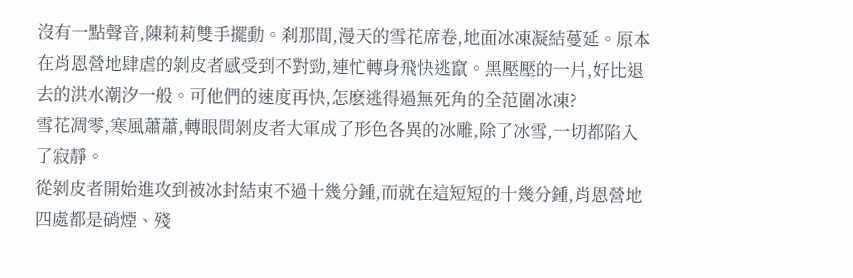沒有一點聲音,陳莉莉雙手擺動。刹那間,漫天的雪花席卷,地面冰凍凝結蔓延。原本在肖恩營地肆虐的剝皮者感受到不對勁,連忙轉身飛快逃竄。黑壓壓的一片,好比退去的洪水潮汐一般。可他們的速度再快,怎麽逃得過無死角的全范圍冰凍?
雪花凋零,寒風蕭蕭,轉眼間剝皮者大軍成了形色各異的冰雕,除了冰雪,一切都陷入了寂靜。
從剝皮者開始進攻到被冰封結束不過十幾分鍾,而就在這短短的十幾分鍾,肖恩營地四處都是硝煙、殘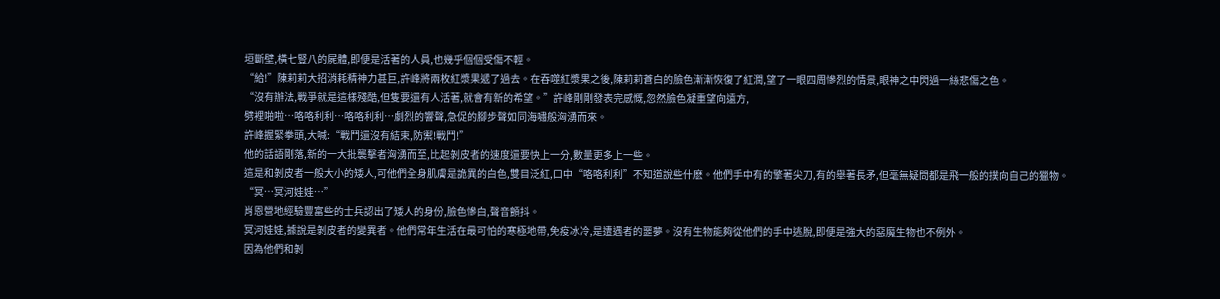垣斷壁,橫七豎八的屍體,即便是活著的人員,也幾乎個個受傷不輕。
“給!”陳莉莉大招消耗精神力甚巨,許峰將兩枚紅漿果遞了過去。在吞噬紅漿果之後,陳莉莉蒼白的臉色漸漸恢復了紅潤,望了一眼四周慘烈的情景,眼神之中閃過一絲悲傷之色。
“沒有辦法,戰爭就是這樣殘酷,但隻要還有人活著,就會有新的希望。”許峰剛剛發表完感慨,忽然臉色凝重望向遠方,
劈裡啪啦…咯咯利利…咯咯利利…劇烈的響聲,急促的腳步聲如同海嘯般洶湧而來。
許峰握緊拳頭,大喊:“戰鬥還沒有結束,防禦!戰鬥!”
他的話語剛落,新的一大批襲擊者洶湧而至,比起剝皮者的速度還要快上一分,數量更多上一些。
這是和剝皮者一般大小的矮人,可他們全身肌膚是詭異的白色,雙目泛紅,口中“咯咯利利”不知道說些什麽。他們手中有的擎著尖刀,有的舉著長矛,但毫無疑問都是飛一般的撲向自己的獵物。
“冥…冥河娃娃…”
肖恩營地經驗豐富些的士兵認出了矮人的身份,臉色慘白,聲音顫抖。
冥河娃娃,據說是剝皮者的變異者。他們常年生活在最可怕的寒極地帶,免疫冰冷,是遭遇者的噩夢。沒有生物能夠從他們的手中逃脫,即便是強大的惡魔生物也不例外。
因為他們和剝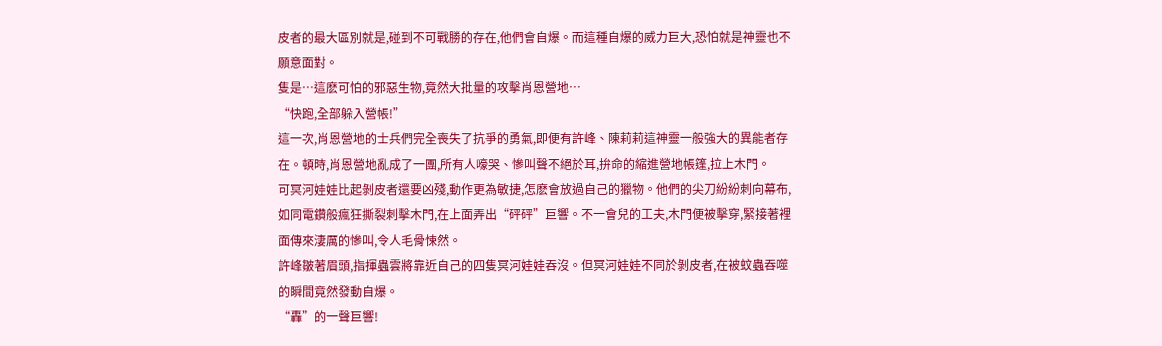皮者的最大區別就是,碰到不可戰勝的存在,他們會自爆。而這種自爆的威力巨大,恐怕就是神靈也不願意面對。
隻是…這麽可怕的邪惡生物,竟然大批量的攻擊肖恩營地…
“快跑,全部躲入營帳!”
這一次,肖恩營地的士兵們完全喪失了抗爭的勇氣,即便有許峰、陳莉莉這神靈一般強大的異能者存在。頓時,肖恩營地亂成了一團,所有人嚎哭、慘叫聲不絕於耳,拚命的縮進營地帳篷,拉上木門。
可冥河娃娃比起剝皮者還要凶殘,動作更為敏捷,怎麽會放過自己的獵物。他們的尖刀紛紛刺向幕布,如同電鑽般瘋狂撕裂刺擊木門,在上面弄出“砰砰”巨響。不一會兒的工夫,木門便被擊穿,緊接著裡面傳來淒厲的慘叫,令人毛骨悚然。
許峰皺著眉頭,指揮蟲雲將靠近自己的四隻冥河娃娃吞沒。但冥河娃娃不同於剝皮者,在被蚊蟲吞噬的瞬間竟然發動自爆。
“轟”的一聲巨響!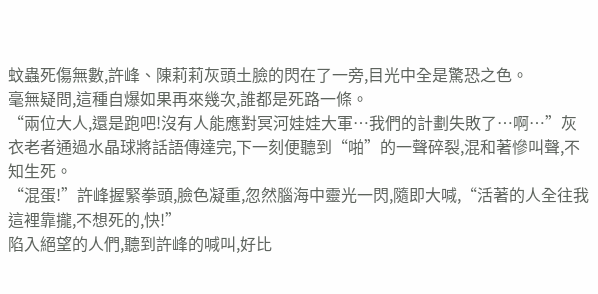蚊蟲死傷無數,許峰、陳莉莉灰頭土臉的閃在了一旁,目光中全是驚恐之色。
毫無疑問,這種自爆如果再來幾次,誰都是死路一條。
“兩位大人,還是跑吧!沒有人能應對冥河娃娃大軍…我們的計劃失敗了…啊…”灰衣老者通過水晶球將話語傳達完,下一刻便聽到“啪”的一聲碎裂,混和著慘叫聲,不知生死。
“混蛋!”許峰握緊拳頭,臉色凝重,忽然腦海中靈光一閃,隨即大喊,“活著的人全往我這裡靠攏,不想死的,快!”
陷入絕望的人們,聽到許峰的喊叫,好比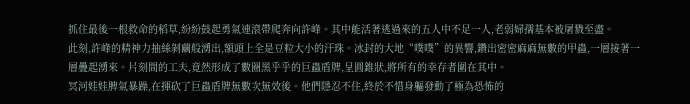抓住最後一根救命的稻草,紛紛鼓起勇氣連滾帶爬奔向許峰。其中能活著逃過來的五人中不足一人,老弱婦孺基本被屠戮至盡。
此刻,許峰的精神力抽絲剝繭般湧出,額頭上全是豆粒大小的汗珠。冰封的大地“噗噗”的異響,鑽出密密麻麻無數的甲蟲,一層接著一層疊起湧來。片刻間的工夫,竟然形成了數圈黑乎乎的巨蟲盾牌,呈圓錐狀,將所有的幸存者圍在其中。
冥河娃娃脾氣暴躁,在揮砍了巨蟲盾牌無數次無效後。他們隱忍不住,終於不惜身軀發動了極為恐怖的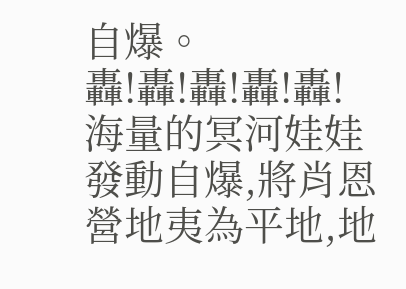自爆。
轟!轟!轟!轟!轟!
海量的冥河娃娃發動自爆,將肖恩營地夷為平地,地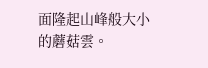面隆起山峰般大小的蘑菇雲。